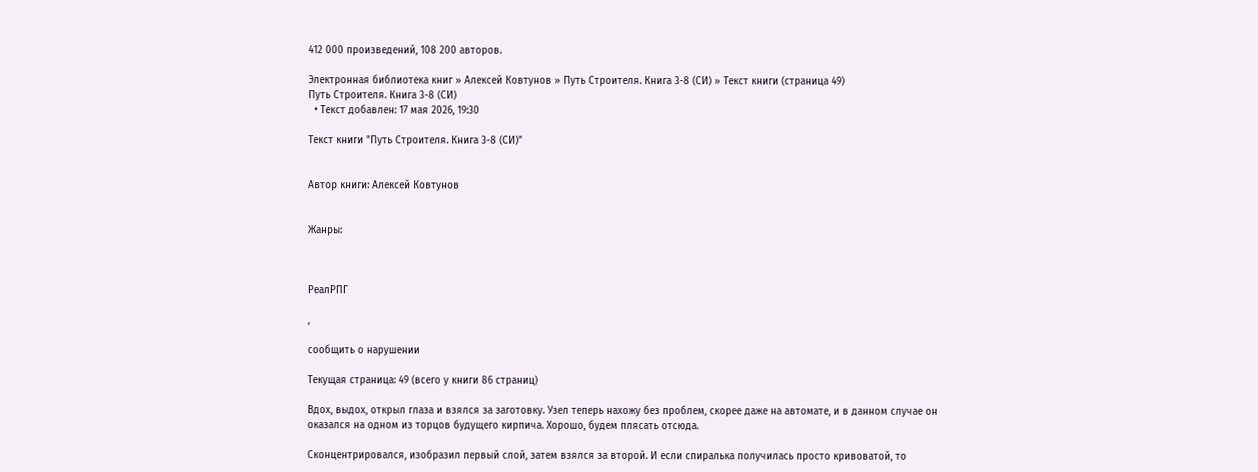412 000 произведений, 108 200 авторов.

Электронная библиотека книг » Алексей Ковтунов » Путь Строителя. Книга 3-8 (СИ) » Текст книги (страница 49)
Путь Строителя. Книга 3-8 (СИ)
  • Текст добавлен: 17 мая 2026, 19:30

Текст книги "Путь Строителя. Книга 3-8 (СИ)"


Автор книги: Алексей Ковтунов


Жанры:



РеалРПГ

,

сообщить о нарушении

Текущая страница: 49 (всего у книги 86 страниц)

Вдох, выдох, открыл глаза и взялся за заготовку. Узел теперь нахожу без проблем, скорее даже на автомате, и в данном случае он оказался на одном из торцов будущего кирпича. Хорошо, будем плясать отсюда.

Сконцентрировался, изобразил первый слой, затем взялся за второй. И если спиралька получилась просто кривоватой, то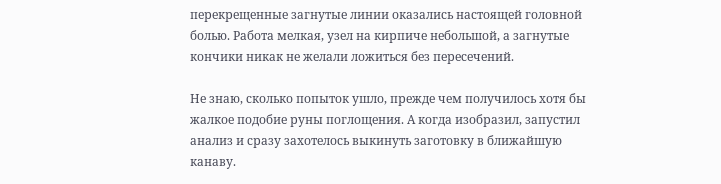перекрещенные загнутые линии оказались настоящей головной болью. Работа мелкая, узел на кирпиче небольшой, а загнутые кончики никак не желали ложиться без пересечений.

Не знаю, сколько попыток ушло, прежде чем получилось хотя бы жалкое подобие руны поглощения. А когда изобразил, запустил анализ и сразу захотелось выкинуть заготовку в ближайшую канаву.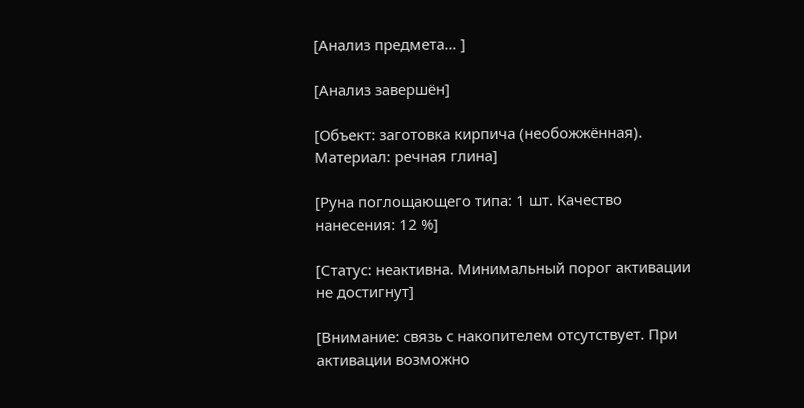[Анализ предмета… ]

[Анализ завершён]

[Объект: заготовка кирпича (необожжённая). Материал: речная глина]

[Руна поглощающего типа: 1 шт. Качество нанесения: 12 %]

[Статус: неактивна. Минимальный порог активации не достигнут]

[Внимание: связь с накопителем отсутствует. При активации возможно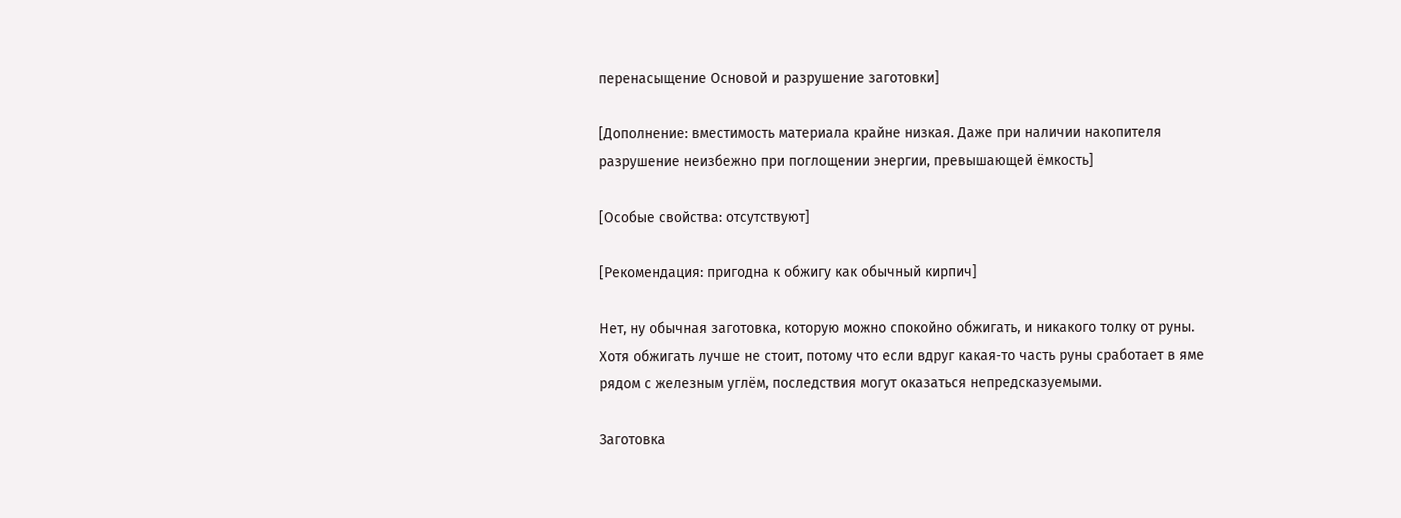перенасыщение Основой и разрушение заготовки]

[Дополнение: вместимость материала крайне низкая. Даже при наличии накопителя разрушение неизбежно при поглощении энергии, превышающей ёмкость]

[Особые свойства: отсутствуют]

[Рекомендация: пригодна к обжигу как обычный кирпич]

Нет, ну обычная заготовка, которую можно спокойно обжигать, и никакого толку от руны. Хотя обжигать лучше не стоит, потому что если вдруг какая‑то часть руны сработает в яме рядом с железным углём, последствия могут оказаться непредсказуемыми.

Заготовка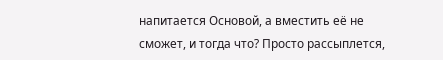напитается Основой, а вместить её не сможет, и тогда что? Просто рассыплется,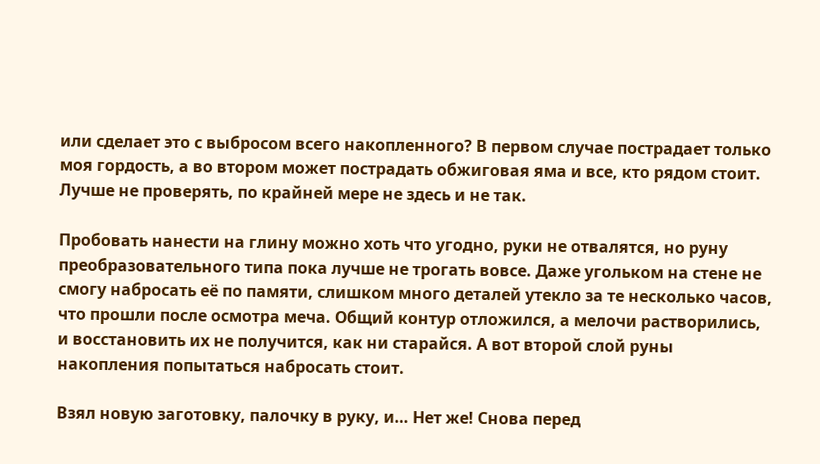или сделает это с выбросом всего накопленного? В первом случае пострадает только моя гордость, а во втором может пострадать обжиговая яма и все, кто рядом стоит. Лучше не проверять, по крайней мере не здесь и не так.

Пробовать нанести на глину можно хоть что угодно, руки не отвалятся, но руну преобразовательного типа пока лучше не трогать вовсе. Даже угольком на стене не смогу набросать её по памяти, слишком много деталей утекло за те несколько часов, что прошли после осмотра меча. Общий контур отложился, а мелочи растворились, и восстановить их не получится, как ни старайся. А вот второй слой руны накопления попытаться набросать стоит.

Взял новую заготовку, палочку в руку, и… Нет же! Снова перед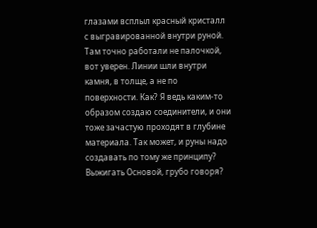глазами всплыл красный кристалл с выгравированной внутри руной. Там точно работали не палочкой, вот уверен. Линии шли внутри камня, в толще, а не по поверхности. Как? Я ведь каким‑то образом создаю соединители, и они тоже зачастую проходят в глубине материала. Так может, и руны надо создавать по тому же принципу? Выжигать Основой, грубо говоря?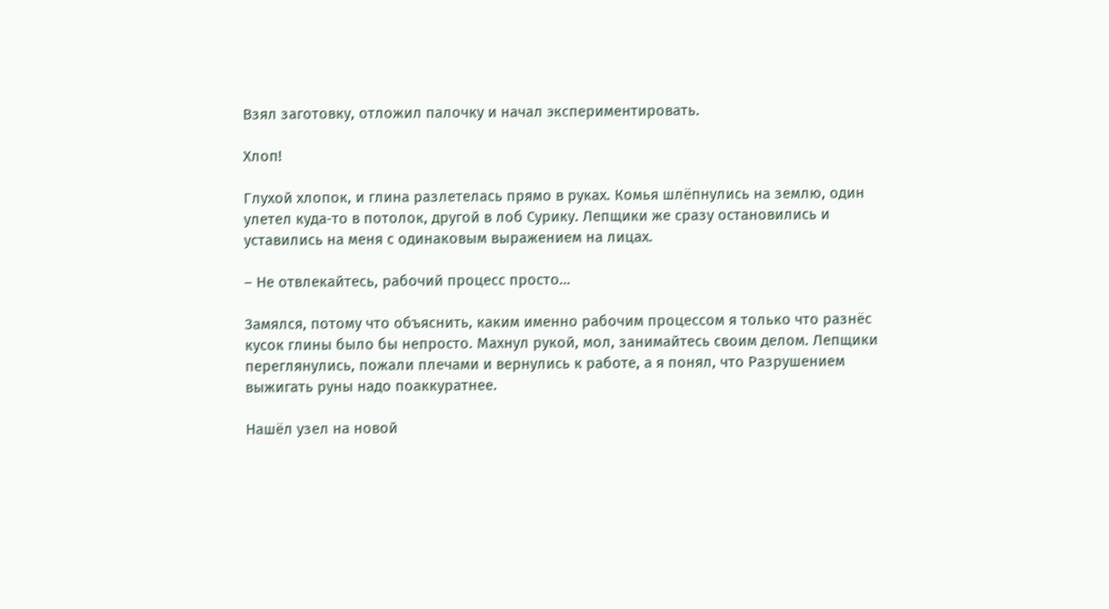Взял заготовку, отложил палочку и начал экспериментировать.

Хлоп!

Глухой хлопок, и глина разлетелась прямо в руках. Комья шлёпнулись на землю, один улетел куда‑то в потолок, другой в лоб Сурику. Лепщики же сразу остановились и уставились на меня с одинаковым выражением на лицах.

– Не отвлекайтесь, рабочий процесс просто…

Замялся, потому что объяснить, каким именно рабочим процессом я только что разнёс кусок глины было бы непросто. Махнул рукой, мол, занимайтесь своим делом. Лепщики переглянулись, пожали плечами и вернулись к работе, а я понял, что Разрушением выжигать руны надо поаккуратнее.

Нашёл узел на новой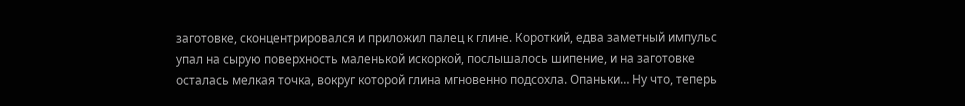заготовке, сконцентрировался и приложил палец к глине. Короткий, едва заметный импульс упал на сырую поверхность маленькой искоркой, послышалось шипение, и на заготовке осталась мелкая точка, вокруг которой глина мгновенно подсохла. Опаньки… Ну что, теперь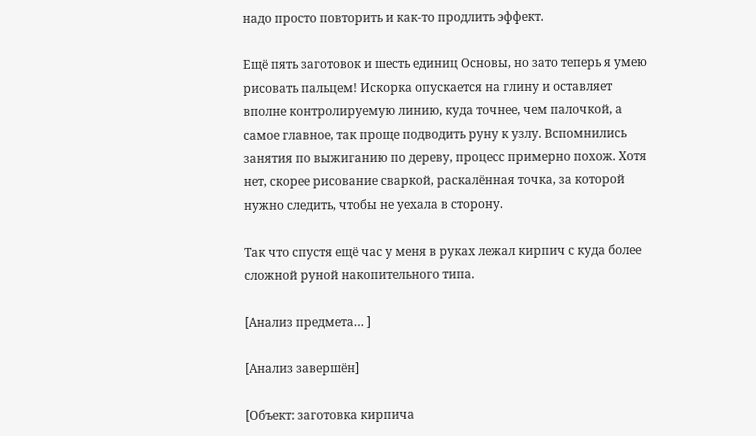надо просто повторить и как‑то продлить эффект.

Ещё пять заготовок и шесть единиц Основы, но зато теперь я умею рисовать пальцем! Искорка опускается на глину и оставляет вполне контролируемую линию, куда точнее, чем палочкой, а самое главное, так проще подводить руну к узлу. Вспомнились занятия по выжиганию по дереву, процесс примерно похож. Хотя нет, скорее рисование сваркой, раскалённая точка, за которой нужно следить, чтобы не уехала в сторону.

Так что спустя ещё час у меня в руках лежал кирпич с куда более сложной руной накопительного типа.

[Анализ предмета… ]

[Анализ завершён]

[Объект: заготовка кирпича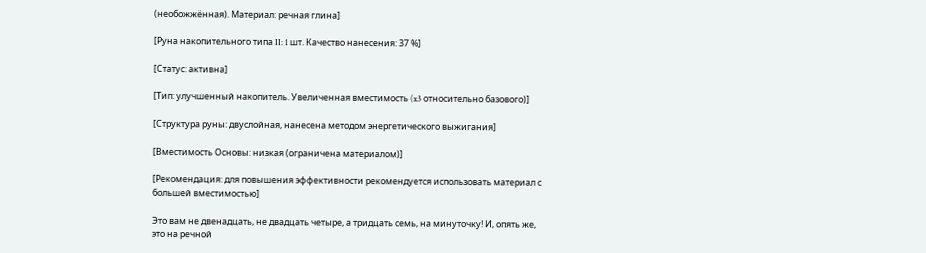(необожжённая). Материал: речная глина]

[Руна накопительного типа II: 1 шт. Качество нанесения: 37 %]

[Статус: активна]

[Тип: улучшенный накопитель. Увеличенная вместимость (x3 относительно базового)]

[Структура руны: двуслойная, нанесена методом энергетического выжигания]

[Вместимость Основы: низкая (ограничена материалом)]

[Рекомендация: для повышения эффективности рекомендуется использовать материал с большей вместимостью]

Это вам не двенадцать, не двадцать четыре, а тридцать семь, на минуточку! И, опять же, это на речной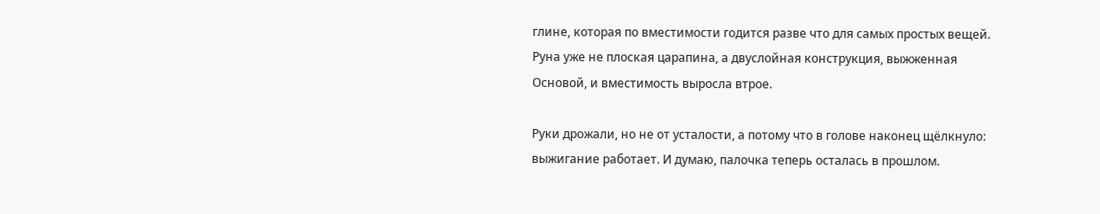глине, которая по вместимости годится разве что для самых простых вещей. Руна уже не плоская царапина, а двуслойная конструкция, выжженная Основой, и вместимость выросла втрое.

Руки дрожали, но не от усталости, а потому что в голове наконец щёлкнуло: выжигание работает. И думаю, палочка теперь осталась в прошлом.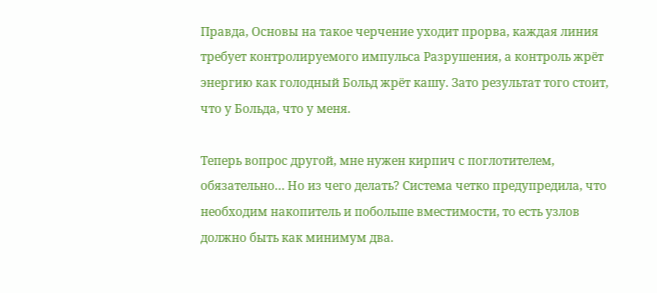Правда, Основы на такое черчение уходит прорва, каждая линия требует контролируемого импульса Разрушения, а контроль жрёт энергию как голодный Больд жрёт кашу. Зато результат того стоит, что у Больда, что у меня.

Теперь вопрос другой, мне нужен кирпич с поглотителем, обязательно… Но из чего делать? Система четко предупредила, что необходим накопитель и побольше вместимости, то есть узлов должно быть как минимум два.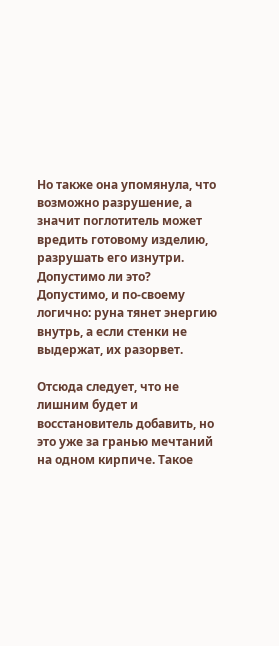Но также она упомянула, что возможно разрушение, а значит поглотитель может вредить готовому изделию, разрушать его изнутри. Допустимо ли это? Допустимо, и по‑своему логично: руна тянет энергию внутрь, а если стенки не выдержат, их разорвет.

Отсюда следует, что не лишним будет и восстановитель добавить, но это уже за гранью мечтаний на одном кирпиче. Такое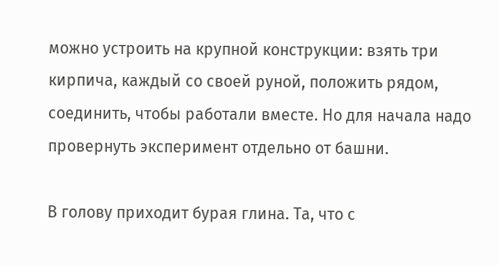можно устроить на крупной конструкции: взять три кирпича, каждый со своей руной, положить рядом, соединить, чтобы работали вместе. Но для начала надо провернуть эксперимент отдельно от башни.

В голову приходит бурая глина. Та, что с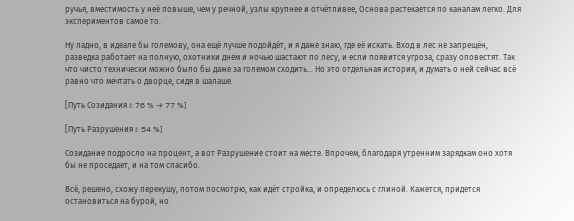ручья, вместимость у неё повыше, чем у речной, узлы крупнее и отчётливее, Основа растекается по каналам легко. Для экспериментов самое то.

Ну ладно, в идеале бы големову, она ещё лучше подойдёт, и я даже знаю, где её искать. Вход в лес не запрещён, разведка работает на полную, охотники днем и ночью шастают по лесу, и если появится угроза, сразу оповестят. Так что чисто технически можно было бы даже за големом сходить… Но это отдельная история, и думать о ней сейчас всё равно что мечтать о дворце, сидя в шалаше.

[Путь Созидания I: 76 % → 77 %]

[Путь Разрушения I: 54 %]

Созидание подросло на процент, а вот Разрушение стоит на месте. Впрочем, благодаря утренним зарядкам оно хотя бы не проседает, и на том спасибо.

Всё, решено, схожу перекушу, потом посмотрю, как идёт стройка, и определюсь с глиной. Кажется, придется остановиться на бурой, но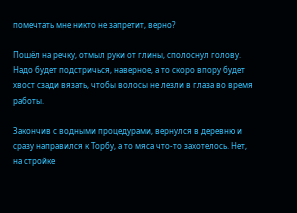помечтать мне никто не запретит, верно?

Пошёл на речку, отмыл руки от глины, сполоснул голову. Надо будет подстричься, наверное, а то скоро впору будет хвост сзади вязать, чтобы волосы не лезли в глаза во время работы.

Закончив с водными процедурами, вернулся в деревню и сразу направился к Торбу, а то мяса что‑то захотелось. Нет, на стройке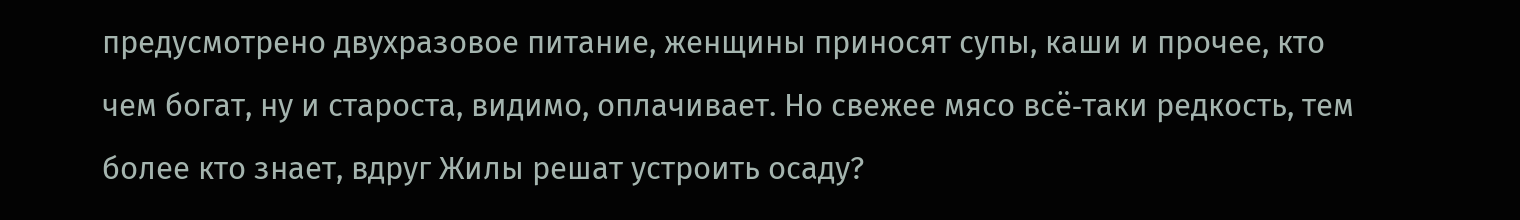предусмотрено двухразовое питание, женщины приносят супы, каши и прочее, кто чем богат, ну и староста, видимо, оплачивает. Но свежее мясо всё‑таки редкость, тем более кто знает, вдруг Жилы решат устроить осаду?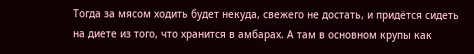Тогда за мясом ходить будет некуда, свежего не достать, и придётся сидеть на диете из того, что хранится в амбарах. А там в основном крупы как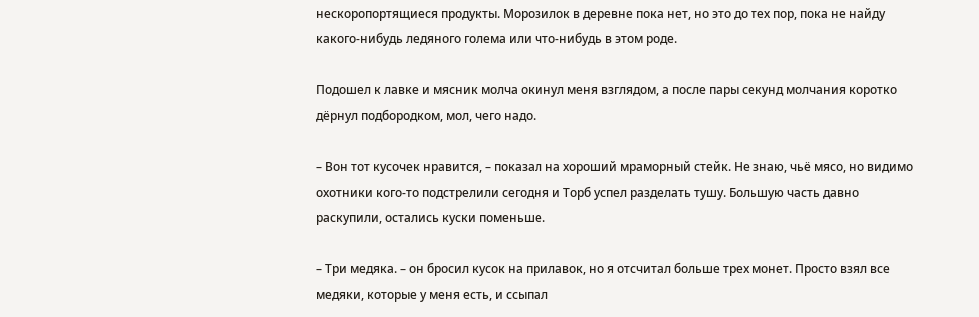нескоропортящиеся продукты. Морозилок в деревне пока нет, но это до тех пор, пока не найду какого‑нибудь ледяного голема или что‑нибудь в этом роде.

Подошел к лавке и мясник молча окинул меня взглядом, а после пары секунд молчания коротко дёрнул подбородком, мол, чего надо.

– Вон тот кусочек нравится, – показал на хороший мраморный стейк. Не знаю, чьё мясо, но видимо охотники кого‑то подстрелили сегодня и Торб успел разделать тушу. Большую часть давно раскупили, остались куски поменьше.

– Три медяка. – он бросил кусок на прилавок, но я отсчитал больше трех монет. Просто взял все медяки, которые у меня есть, и ссыпал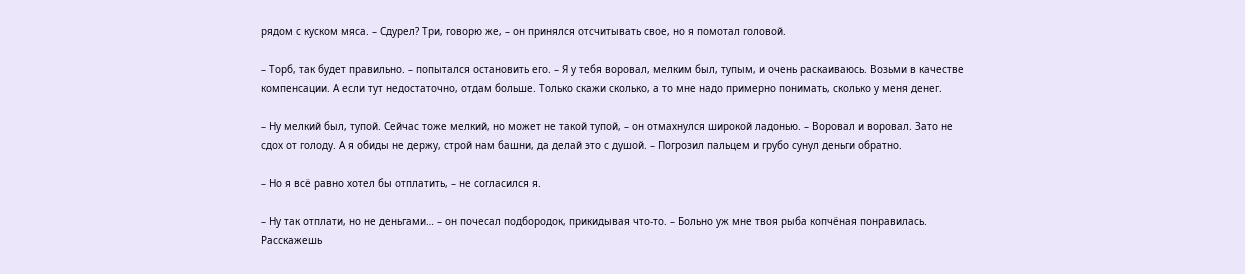рядом с куском мяса. – Сдурел? Три, говорю же, – он принялся отсчитывать свое, но я помотал головой.

– Торб, так будет правильно. – попытался остановить его. – Я у тебя воровал, мелким был, тупым, и очень раскаиваюсь. Возьми в качестве компенсации. А если тут недостаточно, отдам больше. Только скажи сколько, а то мне надо примерно понимать, сколько у меня денег.

– Ну мелкий был, тупой. Сейчас тоже мелкий, но может не такой тупой, – он отмахнулся широкой ладонью. – Воровал и воровал. Зато не сдох от голоду. А я обиды не держу, строй нам башни, да делай это с душой. – Погрозил пальцем и грубо сунул деньги обратно.

– Но я всё равно хотел бы отплатить, – не согласился я.

– Ну так отплати, но не деньгами… – он почесал подбородок, прикидывая что‑то. – Больно уж мне твоя рыба копчёная понравилась. Расскажешь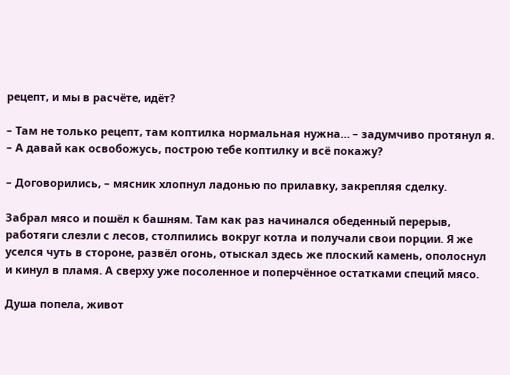рецепт, и мы в расчёте, идёт?

– Там не только рецепт, там коптилка нормальная нужна… – задумчиво протянул я. – А давай как освобожусь, построю тебе коптилку и всё покажу?

– Договорились, – мясник хлопнул ладонью по прилавку, закрепляя сделку.

Забрал мясо и пошёл к башням. Там как раз начинался обеденный перерыв, работяги слезли с лесов, столпились вокруг котла и получали свои порции. Я же уселся чуть в стороне, развёл огонь, отыскал здесь же плоский камень, ополоснул и кинул в пламя. А сверху уже посоленное и поперчённое остатками специй мясо.

Душа попела, живот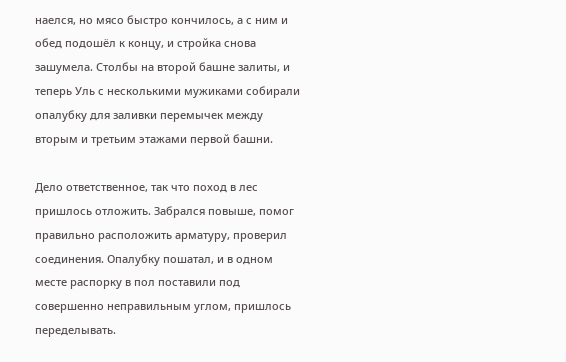наелся, но мясо быстро кончилось, а с ним и обед подошёл к концу, и стройка снова зашумела. Столбы на второй башне залиты, и теперь Уль с несколькими мужиками собирали опалубку для заливки перемычек между вторым и третьим этажами первой башни.

Дело ответственное, так что поход в лес пришлось отложить. Забрался повыше, помог правильно расположить арматуру, проверил соединения. Опалубку пошатал, и в одном месте распорку в пол поставили под совершенно неправильным углом, пришлось переделывать.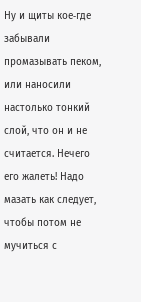Ну и щиты кое‑где забывали промазывать пеком, или наносили настолько тонкий слой, что он и не считается. Нечего его жалеть! Надо мазать как следует, чтобы потом не мучиться с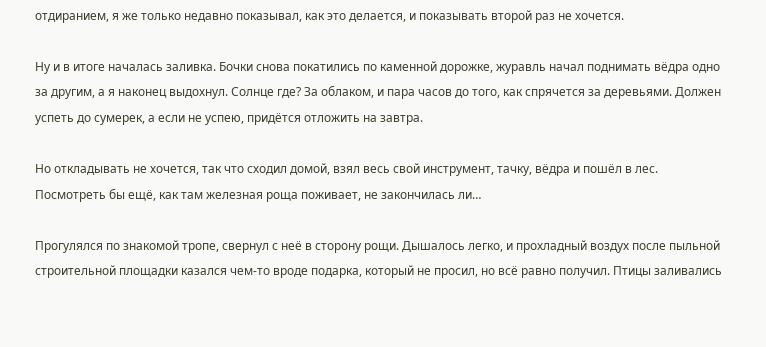отдиранием, я же только недавно показывал, как это делается, и показывать второй раз не хочется.

Ну и в итоге началась заливка. Бочки снова покатились по каменной дорожке, журавль начал поднимать вёдра одно за другим, а я наконец выдохнул. Солнце где? За облаком, и пара часов до того, как спрячется за деревьями. Должен успеть до сумерек, а если не успею, придётся отложить на завтра.

Но откладывать не хочется, так что сходил домой, взял весь свой инструмент, тачку, вёдра и пошёл в лес. Посмотреть бы ещё, как там железная роща поживает, не закончилась ли…

Прогулялся по знакомой тропе, свернул с неё в сторону рощи. Дышалось легко, и прохладный воздух после пыльной строительной площадки казался чем‑то вроде подарка, который не просил, но всё равно получил. Птицы заливались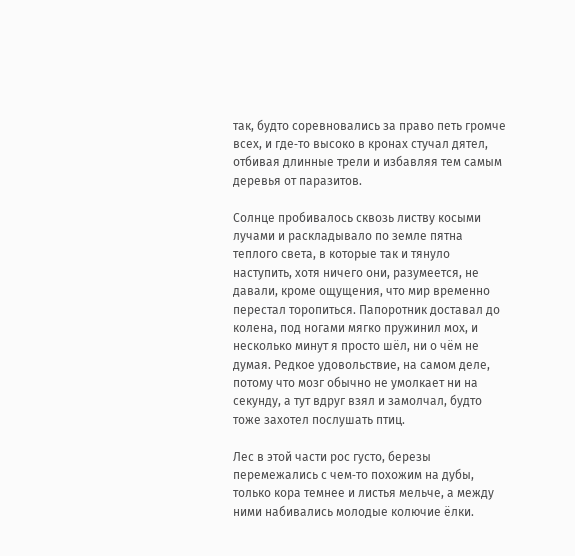так, будто соревновались за право петь громче всех, и где‑то высоко в кронах стучал дятел, отбивая длинные трели и избавляя тем самым деревья от паразитов.

Солнце пробивалось сквозь листву косыми лучами и раскладывало по земле пятна теплого света, в которые так и тянуло наступить, хотя ничего они, разумеется, не давали, кроме ощущения, что мир временно перестал торопиться. Папоротник доставал до колена, под ногами мягко пружинил мох, и несколько минут я просто шёл, ни о чём не думая. Редкое удовольствие, на самом деле, потому что мозг обычно не умолкает ни на секунду, а тут вдруг взял и замолчал, будто тоже захотел послушать птиц.

Лес в этой части рос густо, березы перемежались с чем‑то похожим на дубы, только кора темнее и листья мельче, а между ними набивались молодые колючие ёлки.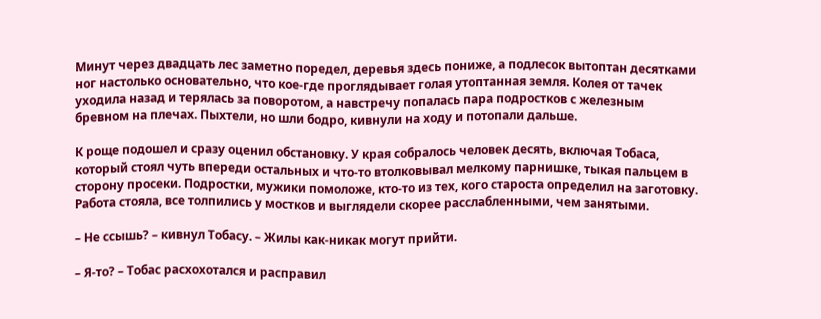Минут через двадцать лес заметно поредел, деревья здесь пониже, а подлесок вытоптан десятками ног настолько основательно, что кое‑где проглядывает голая утоптанная земля. Колея от тачек уходила назад и терялась за поворотом, а навстречу попалась пара подростков с железным бревном на плечах. Пыхтели, но шли бодро, кивнули на ходу и потопали дальше.

К роще подошел и сразу оценил обстановку. У края собралось человек десять, включая Тобаса, который стоял чуть впереди остальных и что‑то втолковывал мелкому парнишке, тыкая пальцем в сторону просеки. Подростки, мужики помоложе, кто‑то из тех, кого староста определил на заготовку. Работа стояла, все толпились у мостков и выглядели скорее расслабленными, чем занятыми.

– Не ссышь? – кивнул Тобасу. – Жилы как‑никак могут прийти.

– Я‑то? – Тобас расхохотался и расправил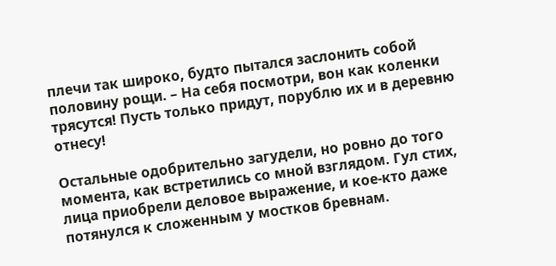плечи так широко, будто пытался заслонить собой половину рощи. – На себя посмотри, вон как коленки трясутся! Пусть только придут, порублю их и в деревню отнесу!

Остальные одобрительно загудели, но ровно до того момента, как встретились со мной взглядом. Гул стих, лица приобрели деловое выражение, и кое‑кто даже потянулся к сложенным у мостков бревнам.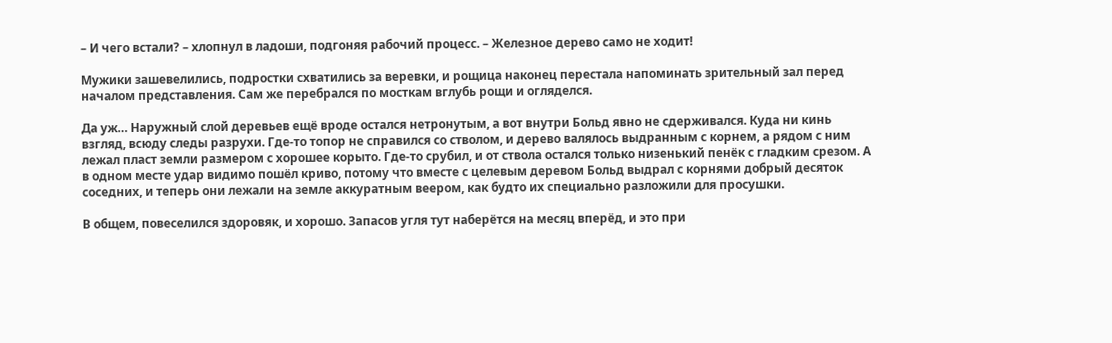– И чего встали? – хлопнул в ладоши, подгоняя рабочий процесс. – Железное дерево само не ходит!

Мужики зашевелились, подростки схватились за веревки, и рощица наконец перестала напоминать зрительный зал перед началом представления. Сам же перебрался по мосткам вглубь рощи и огляделся.

Да уж… Наружный слой деревьев ещё вроде остался нетронутым, а вот внутри Больд явно не сдерживался. Куда ни кинь взгляд, всюду следы разрухи. Где‑то топор не справился со стволом, и дерево валялось выдранным с корнем, а рядом с ним лежал пласт земли размером с хорошее корыто. Где‑то срубил, и от ствола остался только низенький пенёк с гладким срезом. А в одном месте удар видимо пошёл криво, потому что вместе с целевым деревом Больд выдрал с корнями добрый десяток соседних, и теперь они лежали на земле аккуратным веером, как будто их специально разложили для просушки.

В общем, повеселился здоровяк, и хорошо. Запасов угля тут наберётся на месяц вперёд, и это при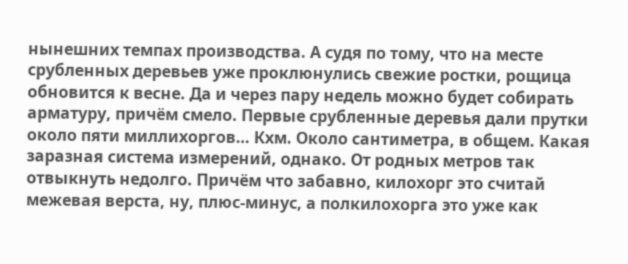нынешних темпах производства. А судя по тому, что на месте срубленных деревьев уже проклюнулись свежие ростки, рощица обновится к весне. Да и через пару недель можно будет собирать арматуру, причём смело. Первые срубленные деревья дали прутки около пяти миллихоргов… Кхм. Около сантиметра, в общем. Какая заразная система измерений, однако. От родных метров так отвыкнуть недолго. Причём что забавно, килохорг это считай межевая верста, ну, плюс‑минус, а полкилохорга это уже как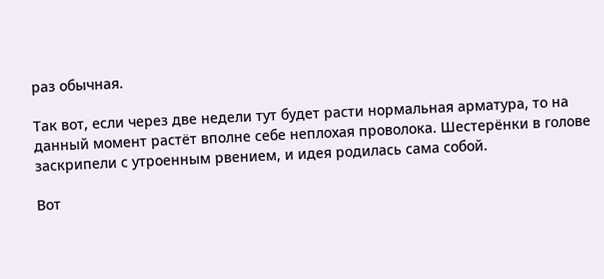раз обычная.

Так вот, если через две недели тут будет расти нормальная арматура, то на данный момент растёт вполне себе неплохая проволока. Шестерёнки в голове заскрипели с утроенным рвением, и идея родилась сама собой.

Вот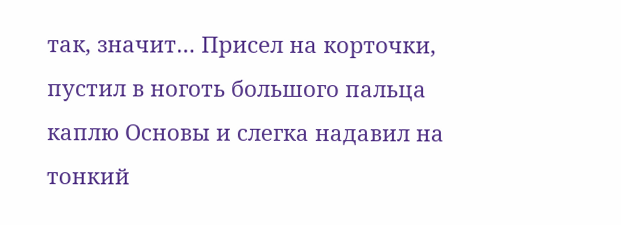так, значит… Присел на корточки, пустил в ноготь большого пальца каплю Основы и слегка надавил на тонкий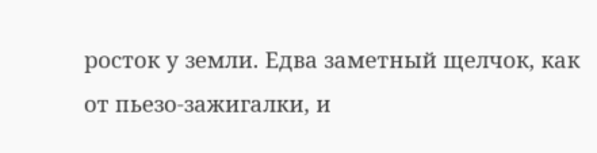росток у земли. Едва заметный щелчок, как от пьезо‑зажигалки, и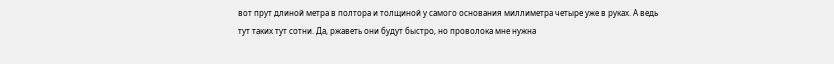вот прут длиной метра в полтора и толщиной у самого основания миллиметра четыре уже в руках. А ведь тут таких тут сотни. Да, ржаветь они будут быстро, но проволока мне нужна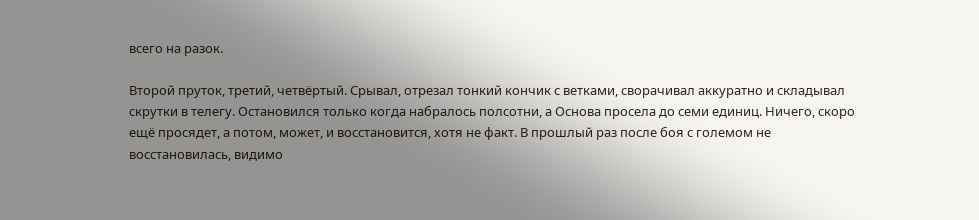всего на разок.

Второй пруток, третий, четвёртый. Срывал, отрезал тонкий кончик с ветками, сворачивал аккуратно и складывал скрутки в телегу. Остановился только когда набралось полсотни, а Основа просела до семи единиц. Ничего, скоро ещё просядет, а потом, может, и восстановится, хотя не факт. В прошлый раз после боя с големом не восстановилась, видимо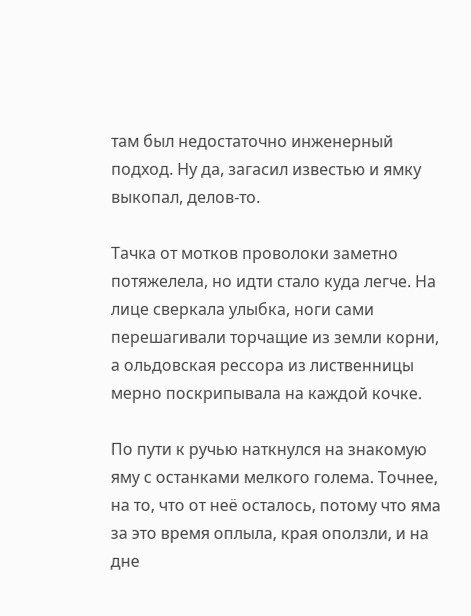там был недостаточно инженерный подход. Ну да, загасил известью и ямку выкопал, делов‑то.

Тачка от мотков проволоки заметно потяжелела, но идти стало куда легче. На лице сверкала улыбка, ноги сами перешагивали торчащие из земли корни, а ольдовская рессора из лиственницы мерно поскрипывала на каждой кочке.

По пути к ручью наткнулся на знакомую яму с останками мелкого голема. Точнее, на то, что от неё осталось, потому что яма за это время оплыла, края оползли, и на дне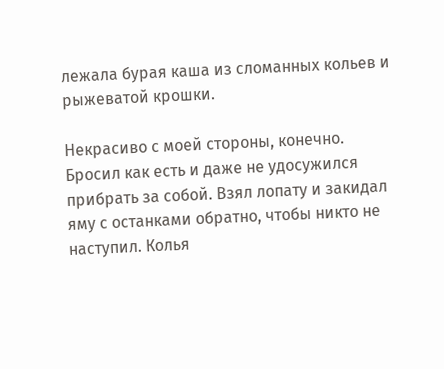лежала бурая каша из сломанных кольев и рыжеватой крошки.

Некрасиво с моей стороны, конечно. Бросил как есть и даже не удосужился прибрать за собой. Взял лопату и закидал яму с останками обратно, чтобы никто не наступил. Колья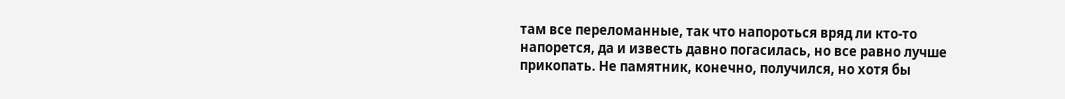там все переломанные, так что напороться вряд ли кто‑то напорется, да и известь давно погасилась, но все равно лучше прикопать. Не памятник, конечно, получился, но хотя бы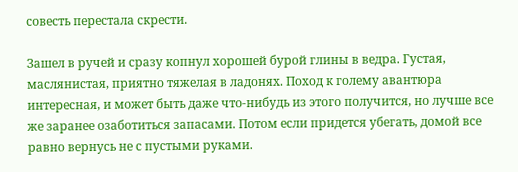совесть перестала скрести.

Зашел в ручей и сразу копнул хорошей бурой глины в ведра. Густая, маслянистая, приятно тяжелая в ладонях. Поход к голему авантюра интересная, и может быть даже что‑нибудь из этого получится, но лучше все же заранее озаботиться запасами. Потом если придется убегать, домой все равно вернусь не с пустыми руками.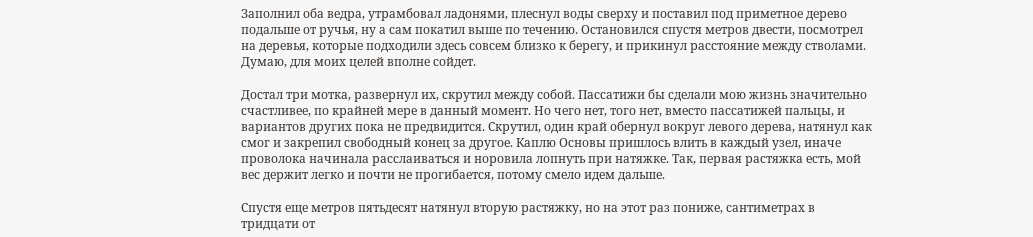Заполнил оба ведра, утрамбовал ладонями, плеснул воды сверху и поставил под приметное дерево подальше от ручья, ну а сам покатил выше по течению. Остановился спустя метров двести, посмотрел на деревья, которые подходили здесь совсем близко к берегу, и прикинул расстояние между стволами. Думаю, для моих целей вполне сойдет.

Достал три мотка, развернул их, скрутил между собой. Пассатижи бы сделали мою жизнь значительно счастливее, по крайней мере в данный момент. Но чего нет, того нет, вместо пассатижей пальцы, и вариантов других пока не предвидится. Скрутил, один край обернул вокруг левого дерева, натянул как смог и закрепил свободный конец за другое. Каплю Основы пришлось влить в каждый узел, иначе проволока начинала расслаиваться и норовила лопнуть при натяжке. Так, первая растяжка есть, мой вес держит легко и почти не прогибается, потому смело идем дальше.

Спустя еще метров пятьдесят натянул вторую растяжку, но на этот раз пониже, сантиметрах в тридцати от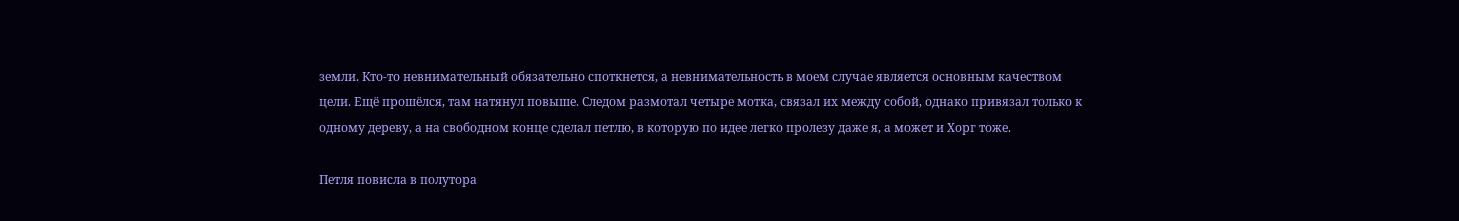земли. Кто‑то невнимательный обязательно споткнется, а невнимательность в моем случае является основным качеством цели. Ещё прошёлся, там натянул повыше. Следом размотал четыре мотка, связал их между собой, однако привязал только к одному дереву, а на свободном конце сделал петлю, в которую по идее легко пролезу даже я, а может и Хорг тоже.

Петля повисла в полутора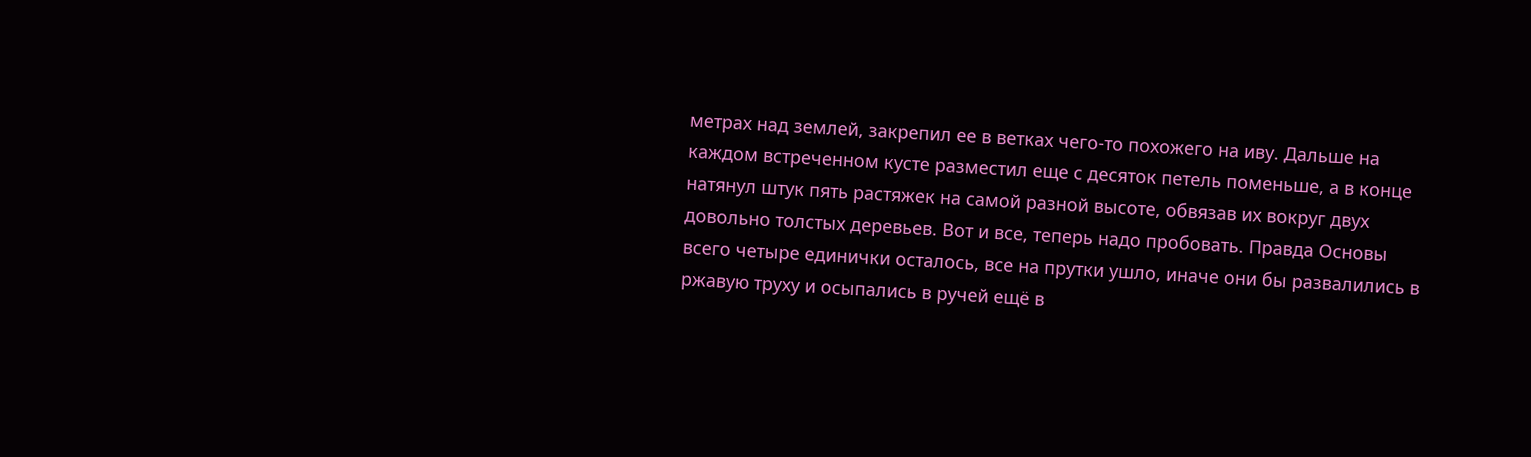метрах над землей, закрепил ее в ветках чего‑то похожего на иву. Дальше на каждом встреченном кусте разместил еще с десяток петель поменьше, а в конце натянул штук пять растяжек на самой разной высоте, обвязав их вокруг двух довольно толстых деревьев. Вот и все, теперь надо пробовать. Правда Основы всего четыре единички осталось, все на прутки ушло, иначе они бы развалились в ржавую труху и осыпались в ручей ещё в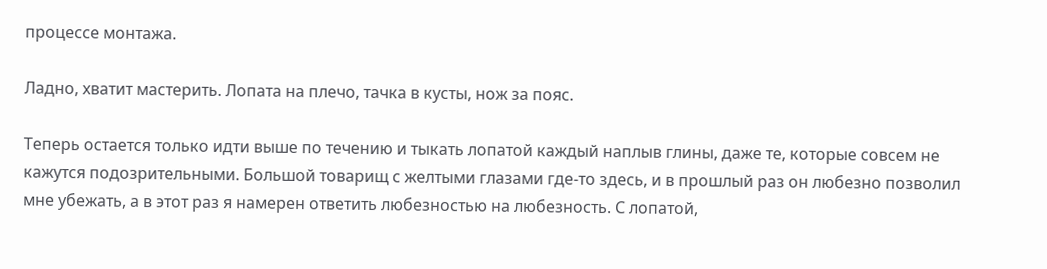процессе монтажа.

Ладно, хватит мастерить. Лопата на плечо, тачка в кусты, нож за пояс.

Теперь остается только идти выше по течению и тыкать лопатой каждый наплыв глины, даже те, которые совсем не кажутся подозрительными. Большой товарищ с желтыми глазами где‑то здесь, и в прошлый раз он любезно позволил мне убежать, а в этот раз я намерен ответить любезностью на любезность. С лопатой,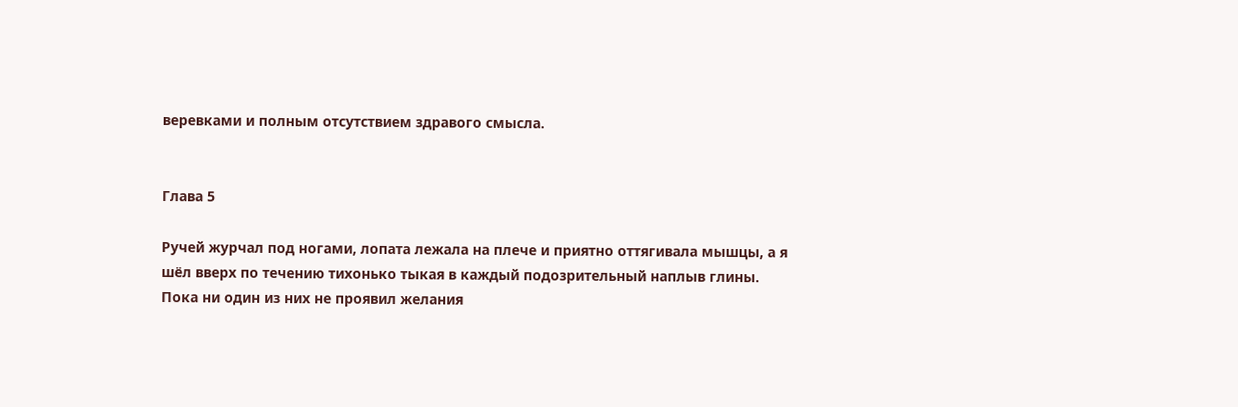веревками и полным отсутствием здравого смысла.


Глава 5

Ручей журчал под ногами, лопата лежала на плече и приятно оттягивала мышцы, а я шёл вверх по течению тихонько тыкая в каждый подозрительный наплыв глины. Пока ни один из них не проявил желания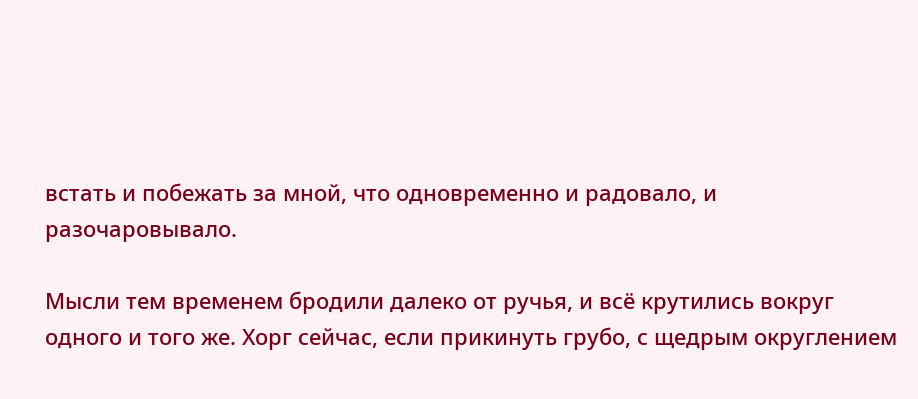встать и побежать за мной, что одновременно и радовало, и разочаровывало.

Мысли тем временем бродили далеко от ручья, и всё крутились вокруг одного и того же. Хорг сейчас, если прикинуть грубо, с щедрым округлением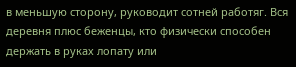в меньшую сторону, руководит сотней работяг. Вся деревня плюс беженцы, кто физически способен держать в руках лопату или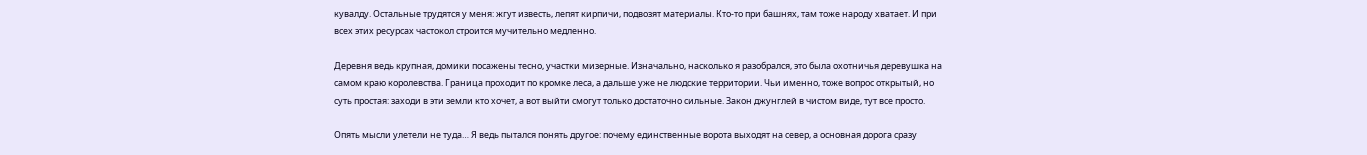кувалду. Остальные трудятся у меня: жгут известь, лепят кирпичи, подвозят материалы. Кто‑то при башнях, там тоже народу хватает. И при всех этих ресурсах частокол строится мучительно медленно.

Деревня ведь крупная, домики посажены тесно, участки мизерные. Изначально, насколько я разобрался, это была охотничья деревушка на самом краю королевства. Граница проходит по кромке леса, а дальше уже не людские территории. Чьи именно, тоже вопрос открытый, но суть простая: заходи в эти земли кто хочет, а вот выйти смогут только достаточно сильные. Закон джунглей в чистом виде, тут все просто.

Опять мысли улетели не туда… Я ведь пытался понять другое: почему единственные ворота выходят на север, а основная дорога сразу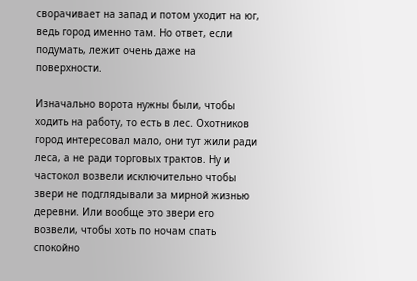сворачивает на запад и потом уходит на юг, ведь город именно там. Но ответ, если подумать, лежит очень даже на поверхности.

Изначально ворота нужны были, чтобы ходить на работу, то есть в лес. Охотников город интересовал мало, они тут жили ради леса, а не ради торговых трактов. Ну и частокол возвели исключительно чтобы звери не подглядывали за мирной жизнью деревни. Или вообще это звери его возвели, чтобы хоть по ночам спать спокойно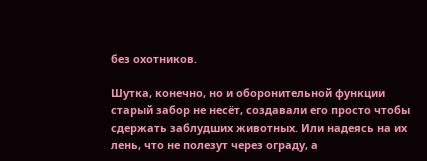без охотников.

Шутка, конечно, но и оборонительной функции старый забор не несёт, создавали его просто чтобы сдержать заблудших животных. Или надеясь на их лень, что не полезут через ограду, а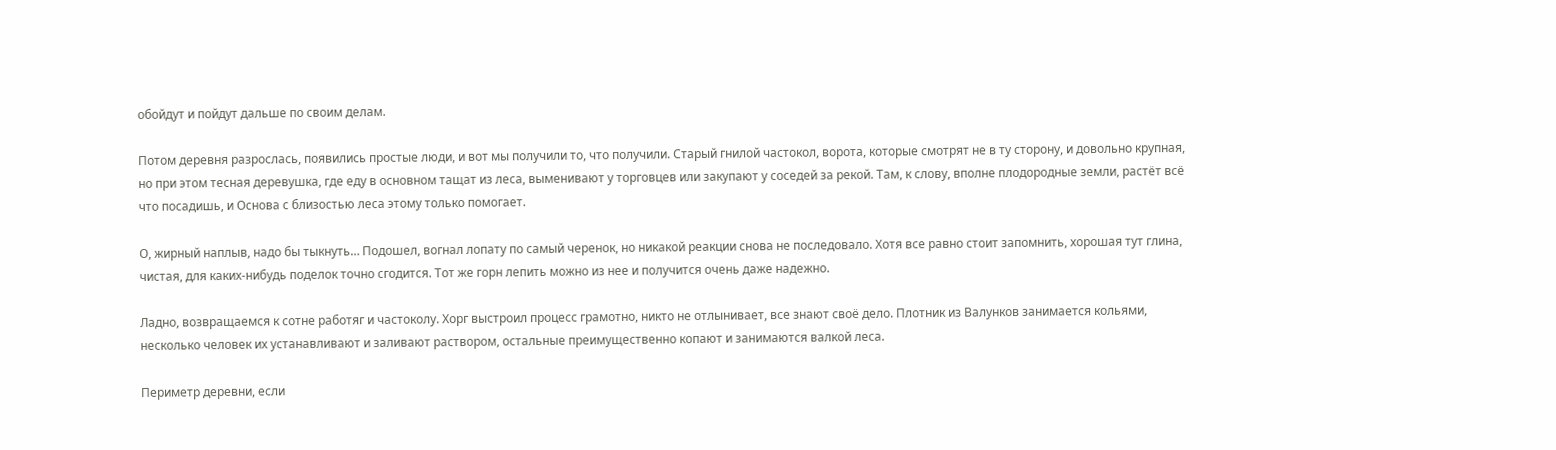обойдут и пойдут дальше по своим делам.

Потом деревня разрослась, появились простые люди, и вот мы получили то, что получили. Старый гнилой частокол, ворота, которые смотрят не в ту сторону, и довольно крупная, но при этом тесная деревушка, где еду в основном тащат из леса, выменивают у торговцев или закупают у соседей за рекой. Там, к слову, вполне плодородные земли, растёт всё что посадишь, и Основа с близостью леса этому только помогает.

О, жирный наплыв, надо бы тыкнуть… Подошел, вогнал лопату по самый черенок, но никакой реакции снова не последовало. Хотя все равно стоит запомнить, хорошая тут глина, чистая, для каких‑нибудь поделок точно сгодится. Тот же горн лепить можно из нее и получится очень даже надежно.

Ладно, возвращаемся к сотне работяг и частоколу. Хорг выстроил процесс грамотно, никто не отлынивает, все знают своё дело. Плотник из Валунков занимается кольями, несколько человек их устанавливают и заливают раствором, остальные преимущественно копают и занимаются валкой леса.

Периметр деревни, если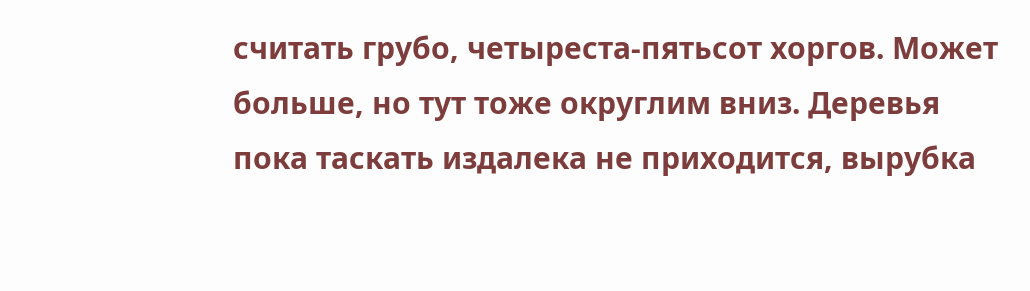считать грубо, четыреста‑пятьсот хоргов. Может больше, но тут тоже округлим вниз. Деревья пока таскать издалека не приходится, вырубка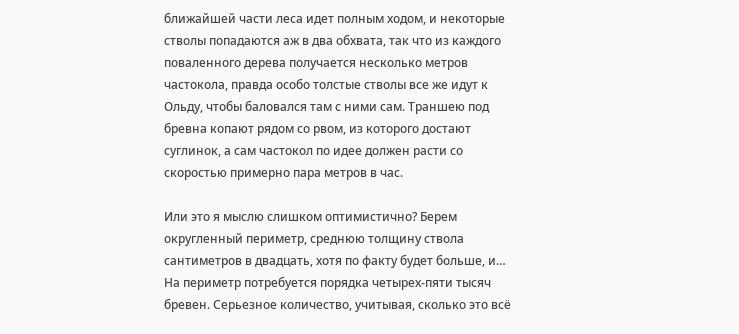ближайшей части леса идет полным ходом, и некоторые стволы попадаются аж в два обхвата, так что из каждого поваленного дерева получается несколько метров частокола, правда особо толстые стволы все же идут к Ольду, чтобы баловался там с ними сам. Траншею под бревна копают рядом со рвом, из которого достают суглинок, а сам частокол по идее должен расти со скоростью примерно пара метров в час.

Или это я мыслю слишком оптимистично? Берем округленный периметр, среднюю толщину ствола сантиметров в двадцать, хотя по факту будет больше, и… На периметр потребуется порядка четырех‑пяти тысяч бревен. Серьезное количество, учитывая, сколько это всё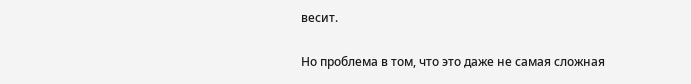весит.

Но проблема в том, что это даже не самая сложная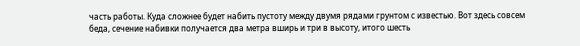часть работы. Куда сложнее будет набить пустоту между двумя рядами грунтом с известью. Вот здесь совсем беда, сечение набивки получается два метра вширь и три в высоту, итого шесть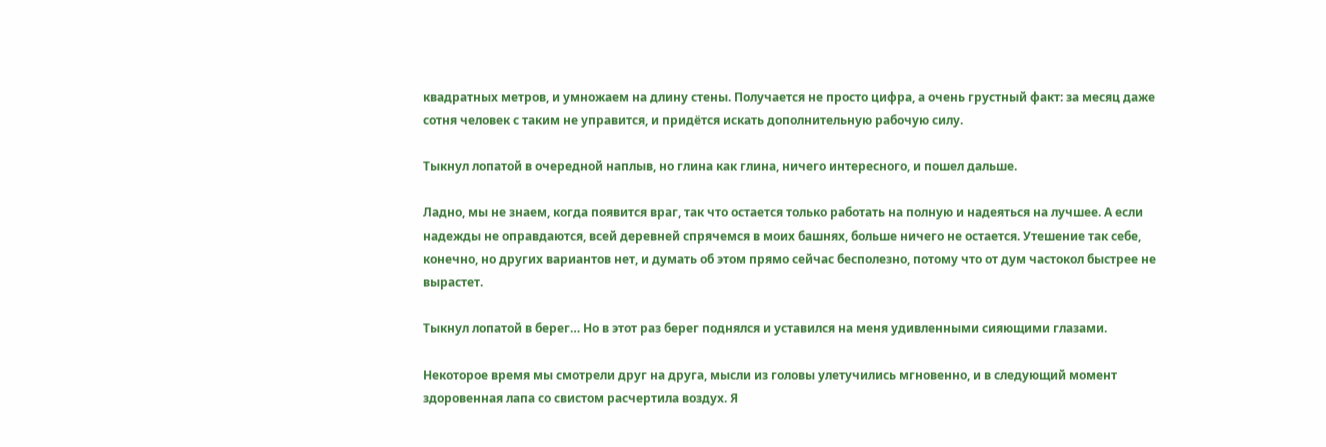квадратных метров, и умножаем на длину стены. Получается не просто цифра, а очень грустный факт: за месяц даже сотня человек с таким не управится, и придётся искать дополнительную рабочую силу.

Тыкнул лопатой в очередной наплыв, но глина как глина, ничего интересного, и пошел дальше.

Ладно, мы не знаем, когда появится враг, так что остается только работать на полную и надеяться на лучшее. А если надежды не оправдаются, всей деревней спрячемся в моих башнях, больше ничего не остается. Утешение так себе, конечно, но других вариантов нет, и думать об этом прямо сейчас бесполезно, потому что от дум частокол быстрее не вырастет.

Тыкнул лопатой в берег… Но в этот раз берег поднялся и уставился на меня удивленными сияющими глазами.

Некоторое время мы смотрели друг на друга, мысли из головы улетучились мгновенно, и в следующий момент здоровенная лапа со свистом расчертила воздух. Я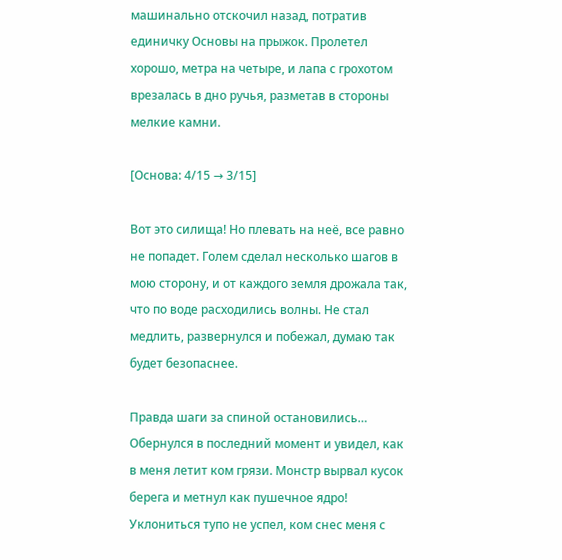машинально отскочил назад, потратив единичку Основы на прыжок. Пролетел хорошо, метра на четыре, и лапа с грохотом врезалась в дно ручья, разметав в стороны мелкие камни.

[Основа: 4/15 → 3/15]

Вот это силища! Но плевать на неё, все равно не попадет. Голем сделал несколько шагов в мою сторону, и от каждого земля дрожала так, что по воде расходились волны. Не стал медлить, развернулся и побежал, думаю так будет безопаснее.

Правда шаги за спиной остановились… Обернулся в последний момент и увидел, как в меня летит ком грязи. Монстр вырвал кусок берега и метнул как пушечное ядро! Уклониться тупо не успел, ком снес меня с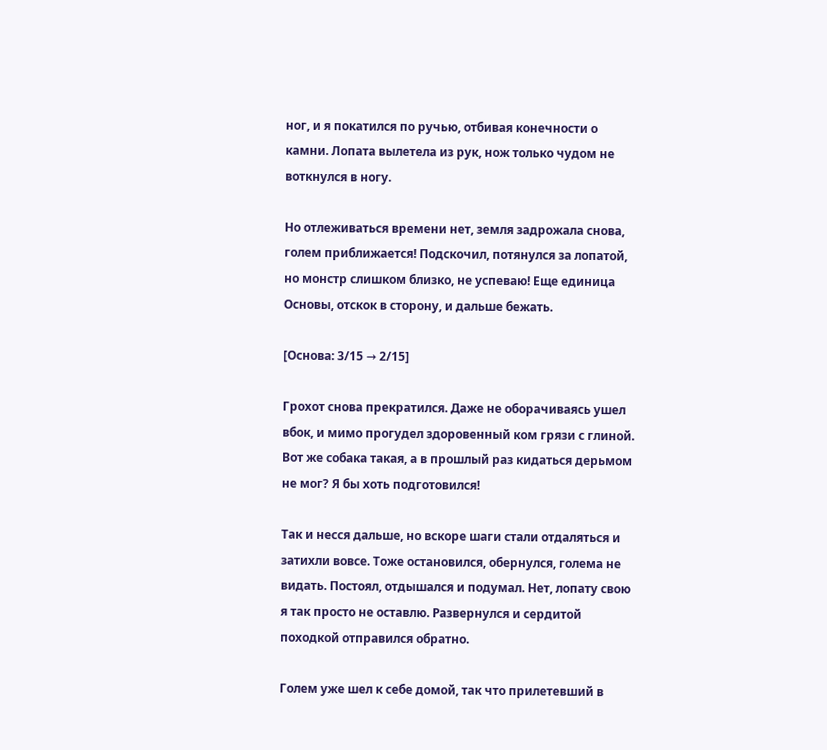ног, и я покатился по ручью, отбивая конечности о камни. Лопата вылетела из рук, нож только чудом не воткнулся в ногу.

Но отлеживаться времени нет, земля задрожала снова, голем приближается! Подскочил, потянулся за лопатой, но монстр слишком близко, не успеваю! Еще единица Основы, отскок в сторону, и дальше бежать.

[Основа: 3/15 → 2/15]

Грохот снова прекратился. Даже не оборачиваясь ушел вбок, и мимо прогудел здоровенный ком грязи с глиной. Вот же собака такая, а в прошлый раз кидаться дерьмом не мог? Я бы хоть подготовился!

Так и несся дальше, но вскоре шаги стали отдаляться и затихли вовсе. Тоже остановился, обернулся, голема не видать. Постоял, отдышался и подумал. Нет, лопату свою я так просто не оставлю. Развернулся и сердитой походкой отправился обратно.

Голем уже шел к себе домой, так что прилетевший в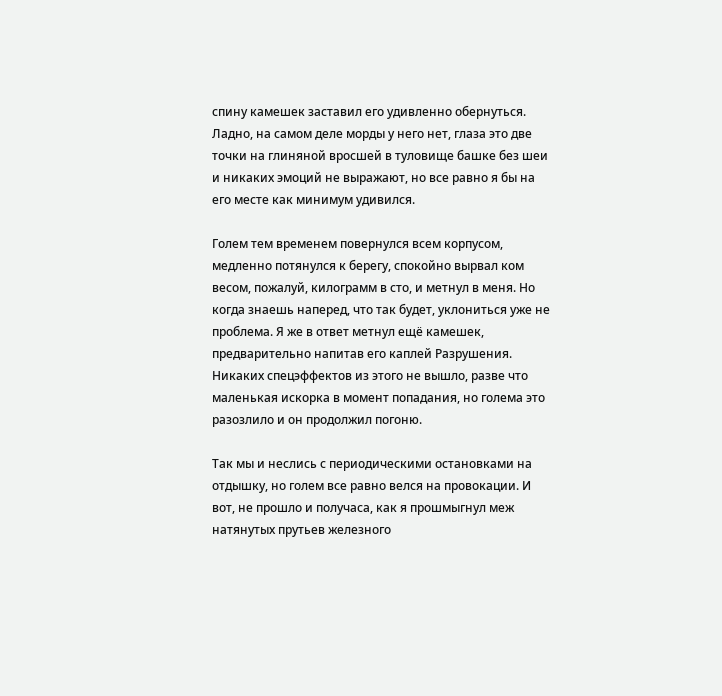спину камешек заставил его удивленно обернуться. Ладно, на самом деле морды у него нет, глаза это две точки на глиняной вросшей в туловище башке без шеи и никаких эмоций не выражают, но все равно я бы на его месте как минимум удивился.

Голем тем временем повернулся всем корпусом, медленно потянулся к берегу, спокойно вырвал ком весом, пожалуй, килограмм в сто, и метнул в меня. Но когда знаешь наперед, что так будет, уклониться уже не проблема. Я же в ответ метнул ещё камешек, предварительно напитав его каплей Разрушения. Никаких спецэффектов из этого не вышло, разве что маленькая искорка в момент попадания, но голема это разозлило и он продолжил погоню.

Так мы и неслись с периодическими остановками на отдышку, но голем все равно велся на провокации. И вот, не прошло и получаса, как я прошмыгнул меж натянутых прутьев железного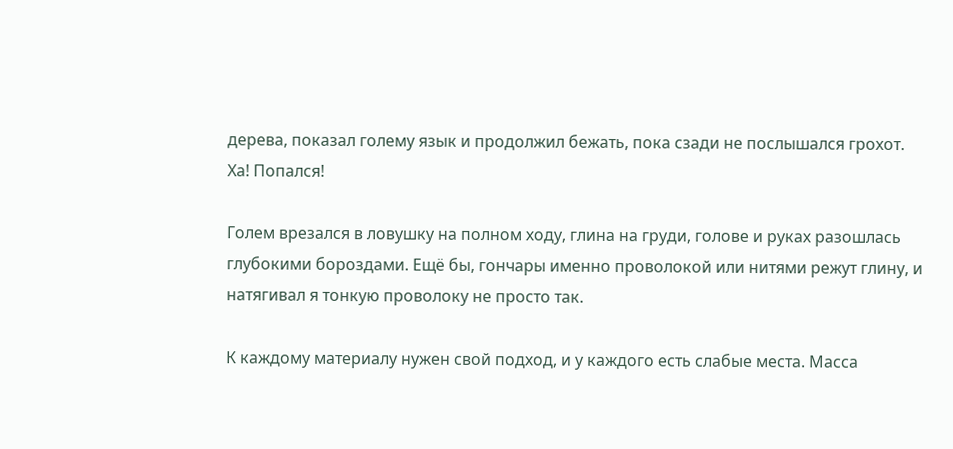дерева, показал голему язык и продолжил бежать, пока сзади не послышался грохот. Ха! Попался!

Голем врезался в ловушку на полном ходу, глина на груди, голове и руках разошлась глубокими бороздами. Ещё бы, гончары именно проволокой или нитями режут глину, и натягивал я тонкую проволоку не просто так.

К каждому материалу нужен свой подход, и у каждого есть слабые места. Масса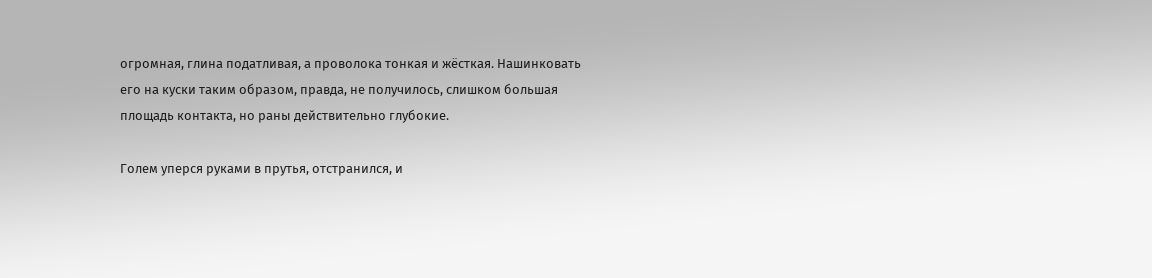огромная, глина податливая, а проволока тонкая и жёсткая. Нашинковать его на куски таким образом, правда, не получилось, слишком большая площадь контакта, но раны действительно глубокие.

Голем уперся руками в прутья, отстранился, и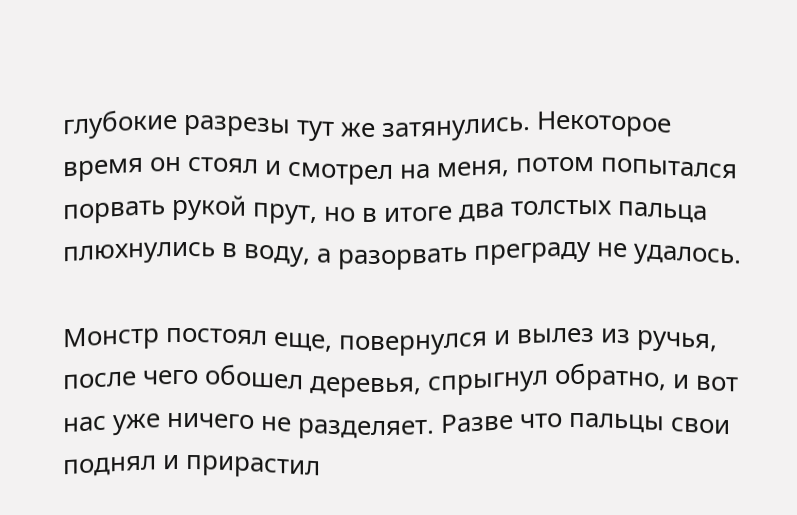глубокие разрезы тут же затянулись. Некоторое время он стоял и смотрел на меня, потом попытался порвать рукой прут, но в итоге два толстых пальца плюхнулись в воду, а разорвать преграду не удалось.

Монстр постоял еще, повернулся и вылез из ручья, после чего обошел деревья, спрыгнул обратно, и вот нас уже ничего не разделяет. Разве что пальцы свои поднял и прирастил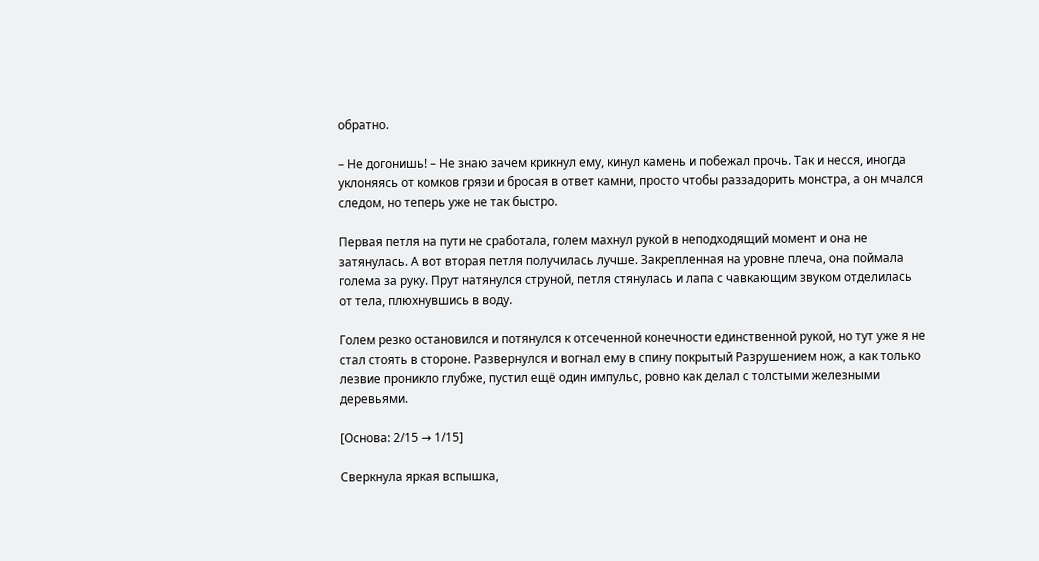обратно.

– Не догонишь! – Не знаю зачем крикнул ему, кинул камень и побежал прочь. Так и несся, иногда уклоняясь от комков грязи и бросая в ответ камни, просто чтобы раззадорить монстра, а он мчался следом, но теперь уже не так быстро.

Первая петля на пути не сработала, голем махнул рукой в неподходящий момент и она не затянулась. А вот вторая петля получилась лучше. Закрепленная на уровне плеча, она поймала голема за руку. Прут натянулся струной, петля стянулась и лапа с чавкающим звуком отделилась от тела, плюхнувшись в воду.

Голем резко остановился и потянулся к отсеченной конечности единственной рукой, но тут уже я не стал стоять в стороне. Развернулся и вогнал ему в спину покрытый Разрушением нож, а как только лезвие проникло глубже, пустил ещё один импульс, ровно как делал с толстыми железными деревьями.

[Основа: 2/15 → 1/15]

Сверкнула яркая вспышка,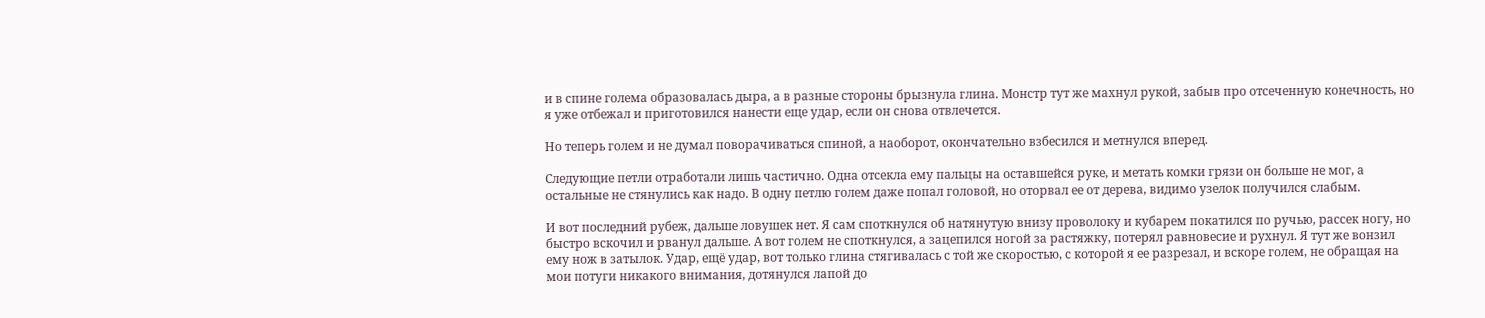и в спине голема образовалась дыра, а в разные стороны брызнула глина. Монстр тут же махнул рукой, забыв про отсеченную конечность, но я уже отбежал и приготовился нанести еще удар, если он снова отвлечется.

Но теперь голем и не думал поворачиваться спиной, а наоборот, окончательно взбесился и метнулся вперед.

Следующие петли отработали лишь частично. Одна отсекла ему пальцы на оставшейся руке, и метать комки грязи он больше не мог, а остальные не стянулись как надо. В одну петлю голем даже попал головой, но оторвал ее от дерева, видимо узелок получился слабым.

И вот последний рубеж, дальше ловушек нет. Я сам споткнулся об натянутую внизу проволоку и кубарем покатился по ручью, рассек ногу, но быстро вскочил и рванул дальше. А вот голем не споткнулся, а зацепился ногой за растяжку, потерял равновесие и рухнул. Я тут же вонзил ему нож в затылок. Удар, ещё удар, вот только глина стягивалась с той же скоростью, с которой я ее разрезал, и вскоре голем, не обращая на мои потуги никакого внимания, дотянулся лапой до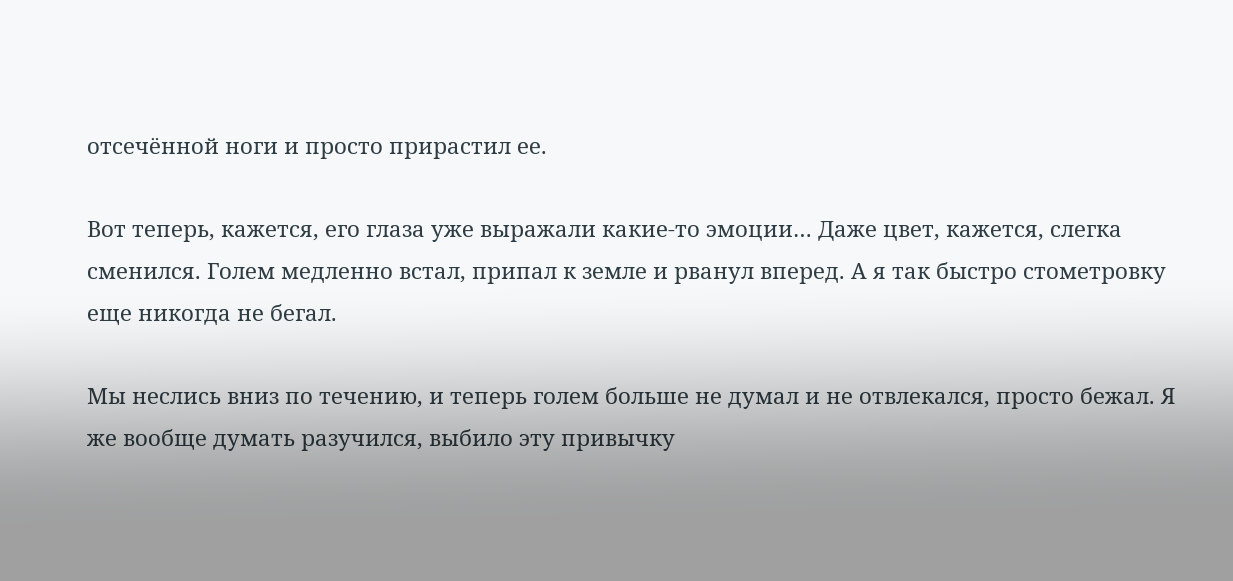отсечённой ноги и просто прирастил ее.

Вот теперь, кажется, его глаза уже выражали какие‑то эмоции… Даже цвет, кажется, слегка сменился. Голем медленно встал, припал к земле и рванул вперед. А я так быстро стометровку еще никогда не бегал.

Мы неслись вниз по течению, и теперь голем больше не думал и не отвлекался, просто бежал. Я же вообще думать разучился, выбило эту привычку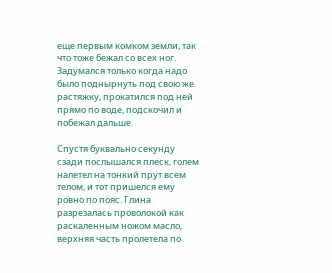еще первым комком земли, так что тоже бежал со всех ног. Задумался только когда надо было поднырнуть под свою же растяжку, прокатился под ней прямо по воде, подскочил и побежал дальше.

Спустя буквально секунду сзади послышался плеск, голем налетел на тонкий прут всем телом, и тот пришелся ему ровно по пояс. Глина разрезалась проволокой как раскаленным ножом масло, верхняя часть пролетела по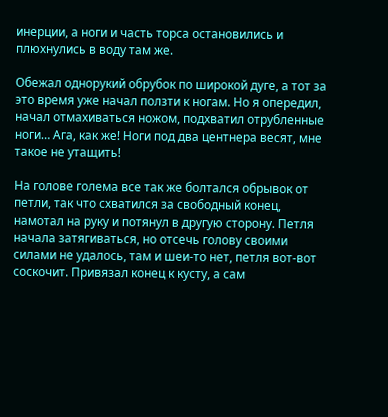инерции, а ноги и часть торса остановились и плюхнулись в воду там же.

Обежал однорукий обрубок по широкой дуге, а тот за это время уже начал ползти к ногам. Но я опередил, начал отмахиваться ножом, подхватил отрубленные ноги… Ага, как же! Ноги под два центнера весят, мне такое не утащить!

На голове голема все так же болтался обрывок от петли, так что схватился за свободный конец, намотал на руку и потянул в другую сторону. Петля начала затягиваться, но отсечь голову своими силами не удалось, там и шеи‑то нет, петля вот‑вот соскочит. Привязал конец к кусту, а сам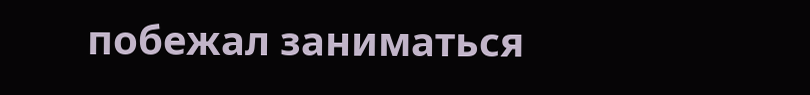побежал заниматься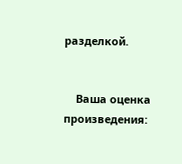разделкой.


    Ваша оценка произведения: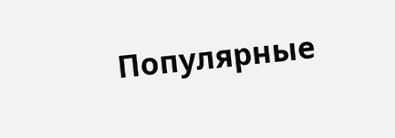Популярные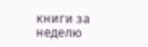книги за неделю